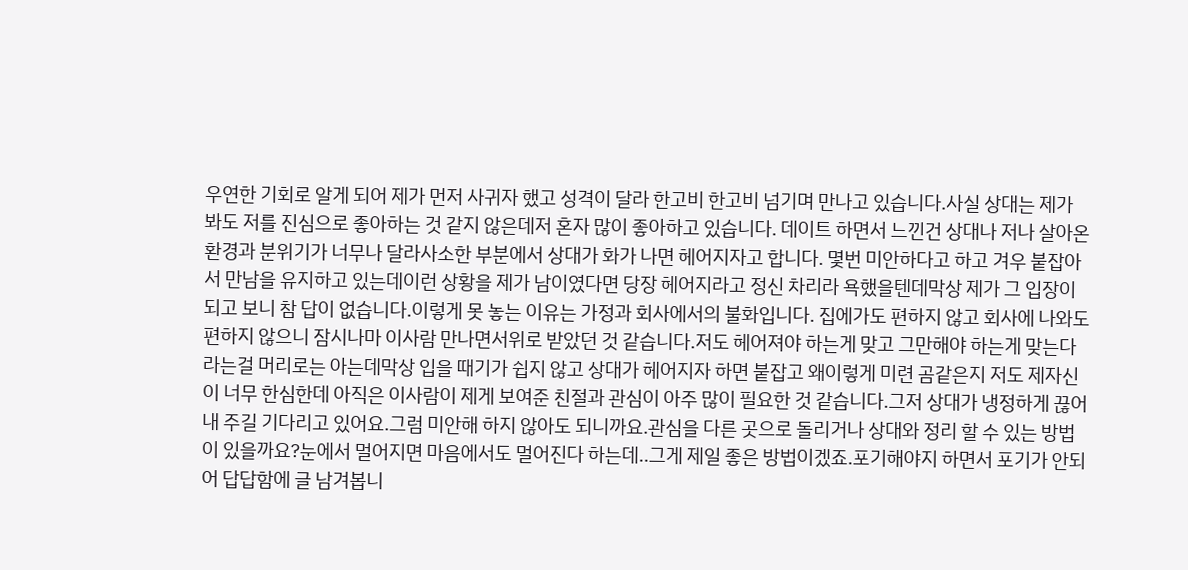우연한 기회로 알게 되어 제가 먼저 사귀자 했고 성격이 달라 한고비 한고비 넘기며 만나고 있습니다.사실 상대는 제가 봐도 저를 진심으로 좋아하는 것 같지 않은데저 혼자 많이 좋아하고 있습니다. 데이트 하면서 느낀건 상대나 저나 살아온 환경과 분위기가 너무나 달라사소한 부분에서 상대가 화가 나면 헤어지자고 합니다. 몇번 미안하다고 하고 겨우 붙잡아서 만남을 유지하고 있는데이런 상황을 제가 남이였다면 당장 헤어지라고 정신 차리라 욕했을텐데막상 제가 그 입장이 되고 보니 참 답이 없습니다.이렇게 못 놓는 이유는 가정과 회사에서의 불화입니다. 집에가도 편하지 않고 회사에 나와도 편하지 않으니 잠시나마 이사람 만나면서위로 받았던 것 같습니다.저도 헤어져야 하는게 맞고 그만해야 하는게 맞는다라는걸 머리로는 아는데막상 입을 때기가 쉽지 않고 상대가 헤어지자 하면 붙잡고 왜이렇게 미련 곰같은지 저도 제자신이 너무 한심한데 아직은 이사람이 제게 보여준 친절과 관심이 아주 많이 필요한 것 같습니다.그저 상대가 냉정하게 끊어내 주길 기다리고 있어요.그럼 미안해 하지 않아도 되니까요.관심을 다른 곳으로 돌리거나 상대와 정리 할 수 있는 방법이 있을까요?눈에서 멀어지면 마음에서도 멀어진다 하는데..그게 제일 좋은 방법이겠죠.포기해야지 하면서 포기가 안되어 답답함에 글 남겨봅니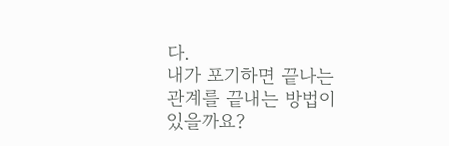다.
내가 포기하면 끝나는 관계를 끝내는 방법이 있을까요?